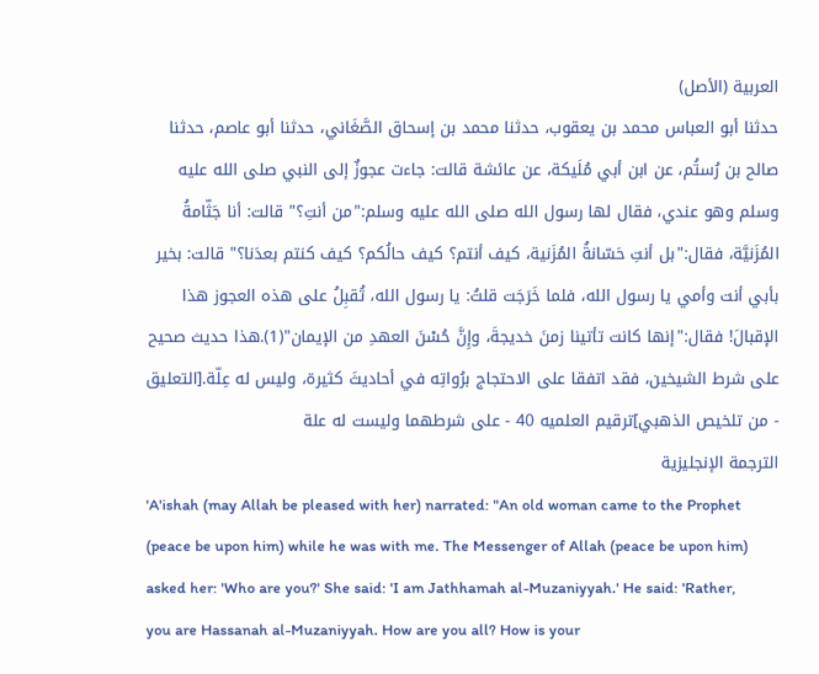العربية (الأصل)
حدثنا أبو العباس محمد بن يعقوب، حدثنا محمد بن إسحاق الصَّغَاني، حدثنا أبو عاصم، حدثنا صالح بن رُستُم، عن ابن أبي مُلَيكة، عن عائشة قالت: جاءت عجوزٌ إلى النبي صلى الله عليه وسلم وهو عندي، فقال لها رسول الله صلى الله عليه وسلم:"من أنتِ؟" قالت: أنا جَثّامةُ المُزَنيَّة، فقال:"بل أنتِ حَسّانةُ المُزَنية، كيف أنتم؟ كيف حالُكم؟ كيف كنتم بعدَنا؟" قالت: بخير بأبي أنت وأمي يا رسول الله، فلما خَرَجَت قلتُ: يا رسول الله، تُقبِلُ على هذه العجوز هذا الإقبالَ! فقال:"إنها كانت تأتينا زمنَ خديجةَ، وإِنَّ حُسْنَ العهدِ من الإيمان"(1).هذا حديث صحيح على شرط الشيخين، فقد اتفقا على الاحتجاج برُواتِه في أحاديثَ كثيرة، وليس له عِلّة.[التعليق - من تلخيص الذهبي]ترقيم العلميه 40 - على شرطهما وليست له علة
الترجمة الإنجليزية
'A'ishah (may Allah be pleased with her) narrated: "An old woman came to the Prophet (peace be upon him) while he was with me. The Messenger of Allah (peace be upon him) asked her: 'Who are you?' She said: 'I am Jathhamah al-Muzaniyyah.' He said: 'Rather, you are Hassanah al-Muzaniyyah. How are you all? How is your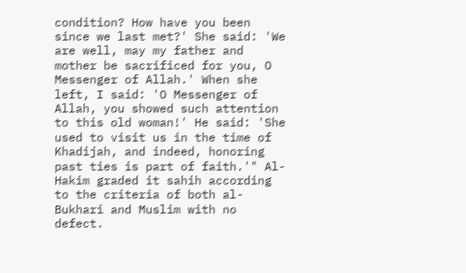condition? How have you been since we last met?' She said: 'We are well, may my father and mother be sacrificed for you, O Messenger of Allah.' When she left, I said: 'O Messenger of Allah, you showed such attention to this old woman!' He said: 'She used to visit us in the time of Khadijah, and indeed, honoring past ties is part of faith.'" Al-Hakim graded it sahih according to the criteria of both al-Bukhari and Muslim with no defect.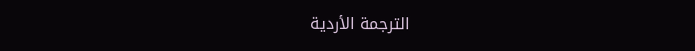الترجمة الأردية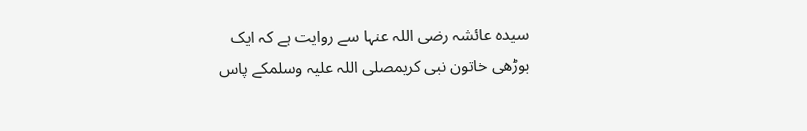سیدہ عائشہ رضی اللہ عنہا سے روایت ہے کہ ایک بوڑھی خاتون نبی کریمصلی اللہ علیہ وسلمکے پاس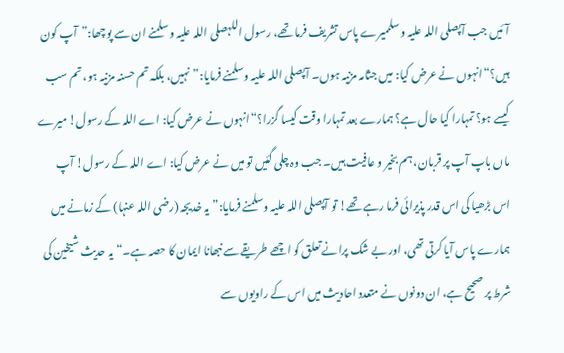آئیں جب آپصلی اللہ علیہ وسلممیرے پاس تشریف فرما تھے، رسول اللہصلی اللہ علیہ وسلمنے ان سے پوچھا:”آپ کون ہیں؟“انہوں نے عرض کیا: میں جثامہ مزنیہ ہوں۔ آپصلی اللہ علیہ وسلمنے فرمایا:”نہیں، بلکہ تم حسنہ مزنیہ ہو، تم سب کیسے ہو؟ تمہارا کیا حال ہے؟ ہمارے بعد تمہارا وقت کیسا گزرا؟“انہوں نے عرض کیا: اے اللہ کے رسول! میرے ماں باپ آپ پر قربان، ہم بخیر و عافیت ہیں۔ جب وہ چلی گئیں تو میں نے عرض کیا: اے اللہ کے رسول! آپ اس بڑھیا کی اس قدر پذیرائی فرما رہے تھے! تو آپصلی اللہ علیہ وسلمنے فرمایا:”یہ خدیجہ (رضی اللہ عنہا) کے زمانے میں ہمارے پاس آیا کرتی تھی، اور بے شک پرانے تعلق کو اچھے طریقے سے نبھانا ایمان کا حصہ ہے۔“یہ حدیث شیخین کی شرط پر صحیح ہے، ان دونوں نے متعدد احادیث میں اس کے راویوں سے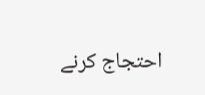احتجاج کرنے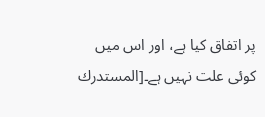پر اتفاق کیا ہے، اور اس میں کوئی علت نہیں ہے۔[المستدرك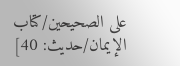على الصحيحين/كتاب الإيمان/حدیث: 40]